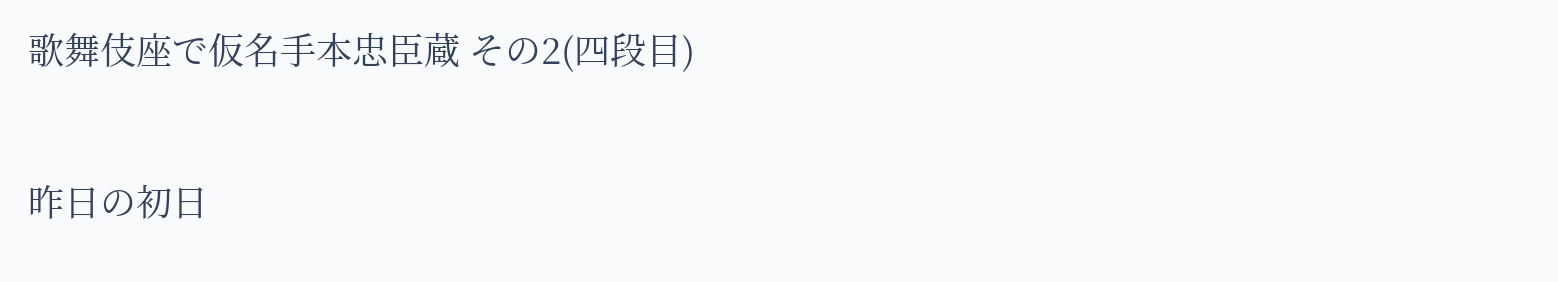歌舞伎座で仮名手本忠臣蔵 その2(四段目)

昨日の初日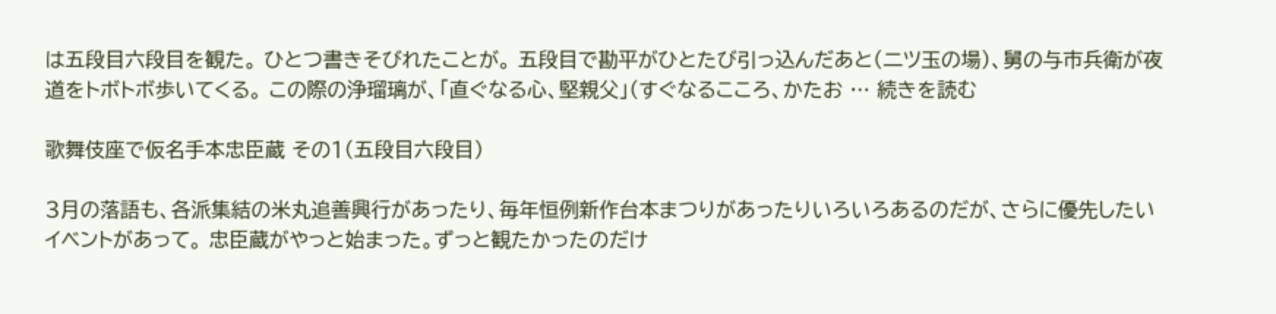は五段目六段目を観た。 ひとつ書きそびれたことが。 五段目で勘平がひとたび引っ込んだあと(二ツ玉の場)、舅の与市兵衛が夜道をトボトボ歩いてくる。 この際の浄瑠璃が、「直ぐなる心、堅親父」(すぐなるこころ、かたお … 続きを読む

歌舞伎座で仮名手本忠臣蔵 その1(五段目六段目)

3月の落語も、各派集結の米丸追善興行があったり、毎年恒例新作台本まつりがあったりいろいろあるのだが、さらに優先したいイベントがあって。 忠臣蔵がやっと始まった。ずっと観たかったのだけ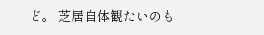ど。 芝居自体観たいのも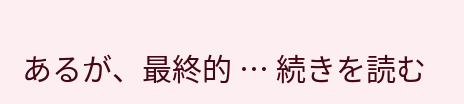あるが、最終的 … 続きを読む